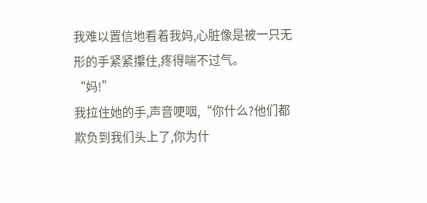我难以置信地看着我妈,心脏像是被一只无形的手紧紧攥住,疼得喘不过气。
“妈!”
我拉住她的手,声音哽咽,“你什么?他们都欺负到我们头上了,你为什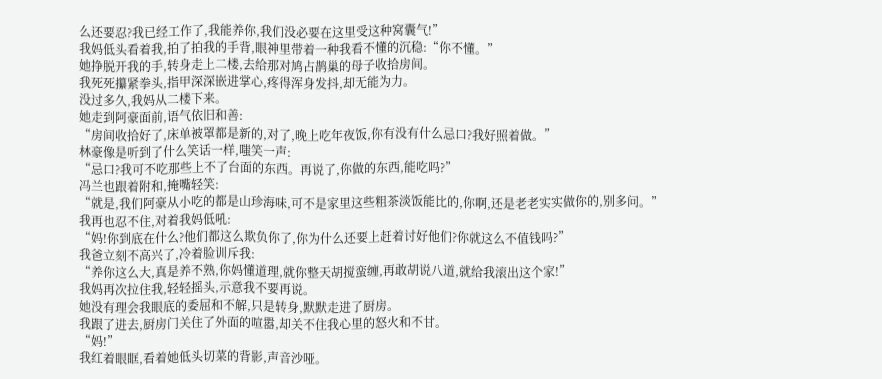么还要忍?我已经工作了,我能养你,我们没必要在这里受这种窝囊气!”
我妈低头看着我,拍了拍我的手背,眼神里带着一种我看不懂的沉稳:“你不懂。”
她挣脱开我的手,转身走上二楼,去给那对鸠占鹊巢的母子收拾房间。
我死死攥紧拳头,指甲深深嵌进掌心,疼得浑身发抖,却无能为力。
没过多久,我妈从二楼下来。
她走到阿豪面前,语气依旧和善:
“房间收拾好了,床单被罩都是新的,对了,晚上吃年夜饭,你有没有什么忌口?我好照着做。”
林豪像是听到了什么笑话一样,嗤笑一声:
“忌口?我可不吃那些上不了台面的东西。再说了,你做的东西,能吃吗?”
冯兰也跟着附和,掩嘴轻笑:
“就是,我们阿豪从小吃的都是山珍海味,可不是家里这些粗茶淡饭能比的,你啊,还是老老实实做你的,别多问。”
我再也忍不住,对着我妈低吼:
“妈!你到底在什么?他们都这么欺负你了,你为什么还要上赶着讨好他们?你就这么不值钱吗?”
我爸立刻不高兴了,冷着脸训斥我:
“养你这么大,真是养不熟,你妈懂道理,就你整天胡搅蛮缠,再敢胡说八道,就给我滚出这个家!”
我妈再次拉住我,轻轻摇头,示意我不要再说。
她没有理会我眼底的委屈和不解,只是转身,默默走进了厨房。
我跟了进去,厨房门关住了外面的喧嚣,却关不住我心里的怒火和不甘。
“妈!”
我红着眼眶,看着她低头切菜的背影,声音沙哑。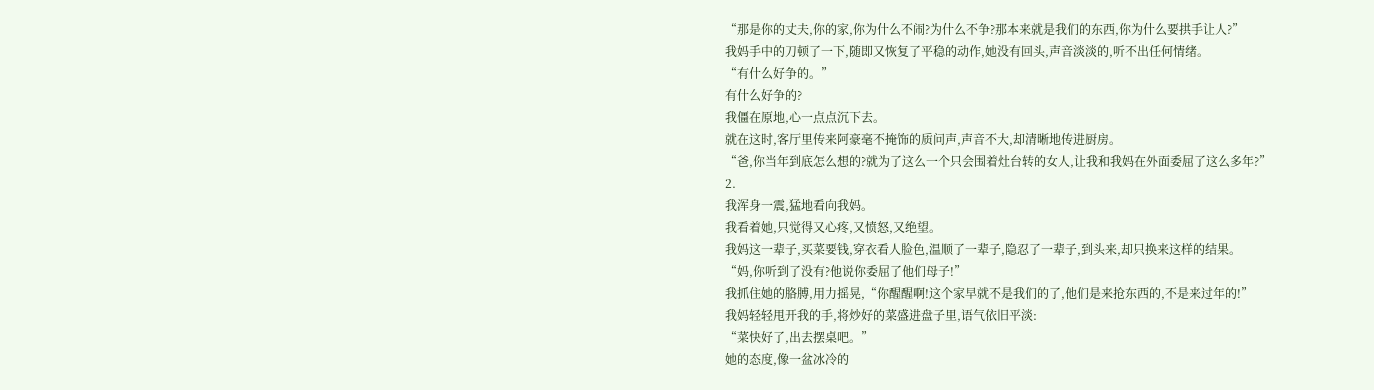“那是你的丈夫,你的家,你为什么不闹?为什么不争?那本来就是我们的东西,你为什么要拱手让人?”
我妈手中的刀顿了一下,随即又恢复了平稳的动作,她没有回头,声音淡淡的,听不出任何情绪。
“有什么好争的。”
有什么好争的?
我僵在原地,心一点点沉下去。
就在这时,客厅里传来阿豪毫不掩饰的质问声,声音不大,却清晰地传进厨房。
“爸,你当年到底怎么想的?就为了这么一个只会围着灶台转的女人,让我和我妈在外面委屈了这么多年?”
2.
我浑身一震,猛地看向我妈。
我看着她,只觉得又心疼,又愤怒,又绝望。
我妈这一辈子,买菜要钱,穿衣看人脸色,温顺了一辈子,隐忍了一辈子,到头来,却只换来这样的结果。
“妈,你听到了没有?他说你委屈了他们母子!”
我抓住她的胳膊,用力摇晃,“你醒醒啊!这个家早就不是我们的了,他们是来抢东西的,不是来过年的!”
我妈轻轻甩开我的手,将炒好的菜盛进盘子里,语气依旧平淡:
“菜快好了,出去摆桌吧。”
她的态度,像一盆冰冷的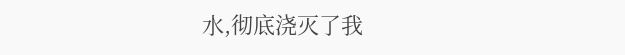水,彻底浇灭了我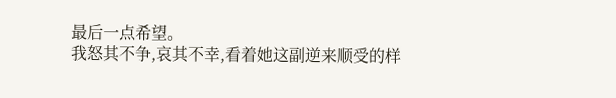最后一点希望。
我怒其不争,哀其不幸,看着她这副逆来顺受的样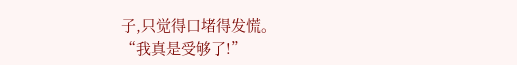子,只觉得口堵得发慌。
“我真是受够了!”